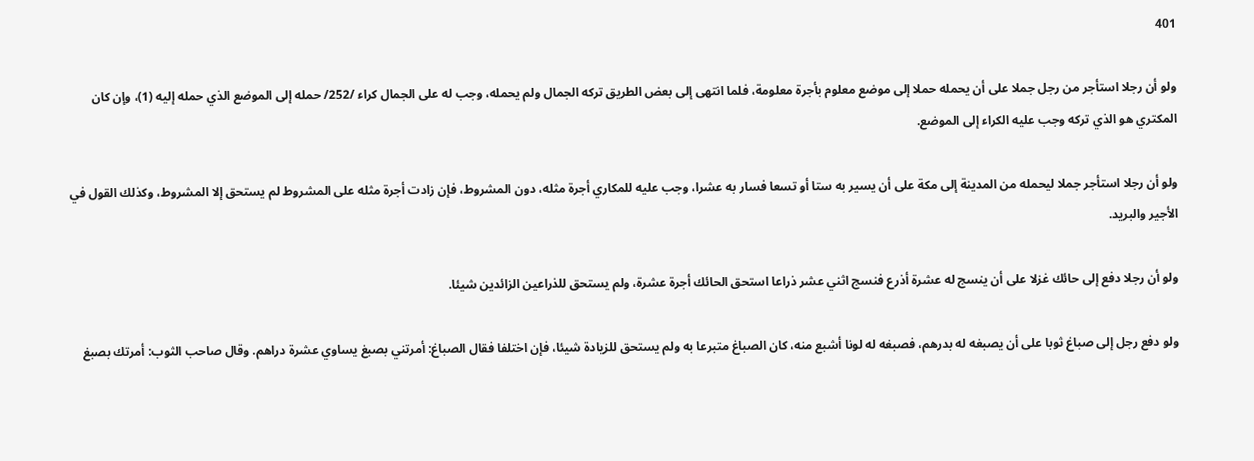401

ولو أن رجلا استأجر من رجل جملا على أن يحمله حملا إلى موضع معلوم بأجرة معلومة، فلما انتهى إلى بعض الطريق تركه الجمال ولم يحمله، وجب له على الجمال كراء /252/ حمله إلى الموضع الذي حمله إليه (1)، وإن كان المكتري هو الذي تركه وجب عليه الكراء إلى الموضع.

ولو أن رجلا استأجر جملا ليحمله من المدينة إلى مكة على أن يسير به ستا أو تسعا فسار به عشرا، وجب عليه للمكاري أجرة مثله، دون المشروط، فإن زادت أجرة مثله على المشروط لم يستحق إلا المشروط، وكذلك القول في الأجير والبريد.

ولو أن رجلا دفع إلى حائك غزلا على أن ينسج له عشرة أذرع فنسج اثني عشر ذراعا استحق الحائك أجرة عشرة، ولم يستحق للذراعين الزائدين شيئا.

ولو دفع رجل إلى صباغ ثوبا على أن يصبغه له بدرهم، فصبغه له لونا أشبع منه، كان الصباغ متبرعا به ولم يستحق للزيادة شيئا، فإن اختلفا فقال الصباغ: أمرتني بصبغ يساوي عشرة دراهم. وقال صاحب الثوب: أمرتك بصبغ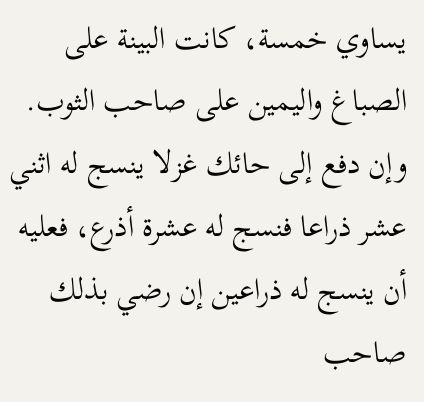يساوي خمسة، كانت البينة على الصباغ واليمين على صاحب الثوب. وإن دفع إلى حائك غزلا ينسج له اثني عشر ذراعا فنسج له عشرة أذرع، فعليه أن ينسج له ذراعين إن رضي بذلك صاحب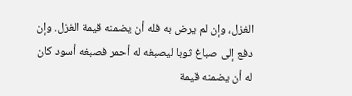الغزل، وإن لم يرض به فله أن يضمنه قيمة الغزل. وإن دفع إلى صباغ ثوبا ليصبغه له أحمر فصبغه أسود كان له أن يضمنه قيمة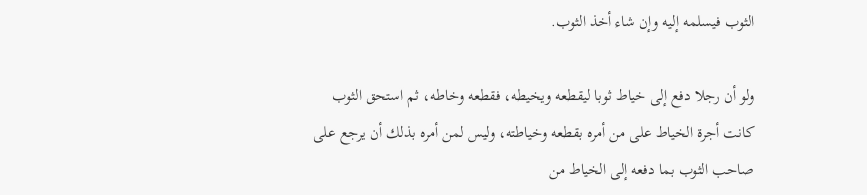الثوب فيسلمه إليه وإن شاء أخذ الثوب.

ولو أن رجلا دفع إلى خياط ثوبا ليقطعه ويخيطه، فقطعه وخاطه، ثم استحق الثوب كانت أجرة الخياط على من أمره بقطعه وخياطته، وليس لمن أمره بذلك أن يرجع على صاحب الثوب بما دفعه إلى الخياط من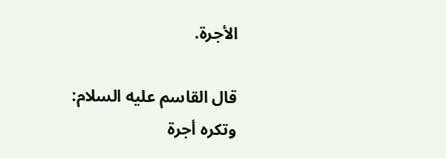الأجرة.

قال القاسم عليه السلام: وتكره أجرة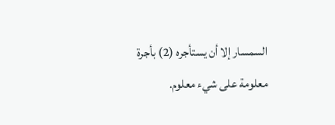السمسار إلا أن يستأجره (2) بأجرة معلومة على شيء معلوم.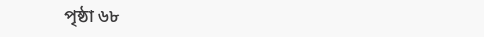পৃষ্ঠা ৬৮